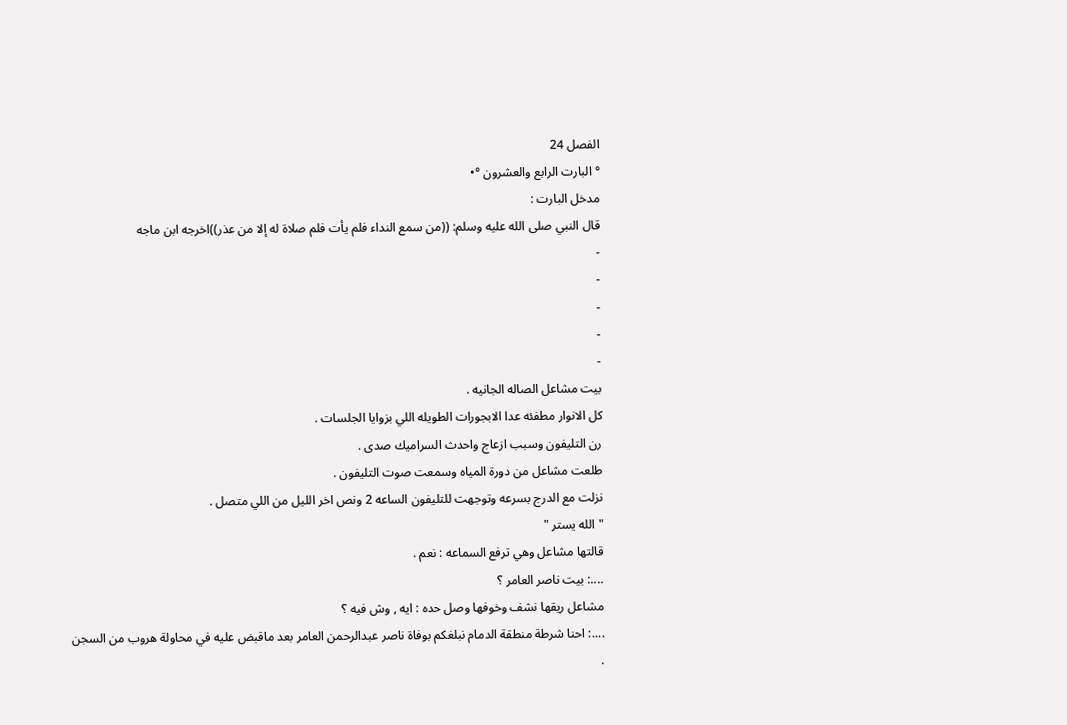الفصل 24
° البارت الرابع والعشرون °•
مدخل البارت :
قال النبي صلى الله عليه وسلم: ((من سمع النداء فلم يأت فلم صلاة له إلا من عذر))اخرجه ابن ماجه
-
-
-
-
-
بيت مشاعل الصاله الجانيه .
كل الانوار مطفئه عدا الابجورات الطويله اللي بزوايا الجلسات .
رن التليفون وسبب ازعاج واحدث السراميك صدى .
طلعت مشاعل من دورة المياه وسمعت صوت التليفون .
نزلت مع الدرج بسرعه وتوجهت للتليفون الساعه 2 ونص اخر الليل من اللي متصل .
" الله يستر "
قالتها مشاعل وهي ترفع السماعه : نعم .
....: بيت ناصر العامر ؟
مشاعل ريقها نشف وخوفها وصل حده : ايه , وش فيه ؟
....: احنا شرطة منطقة الدمام نبلغكم بوفاة ناصر عبدالرحمن العامر بعد ماقبض عليه في محاولة هروب من السجن .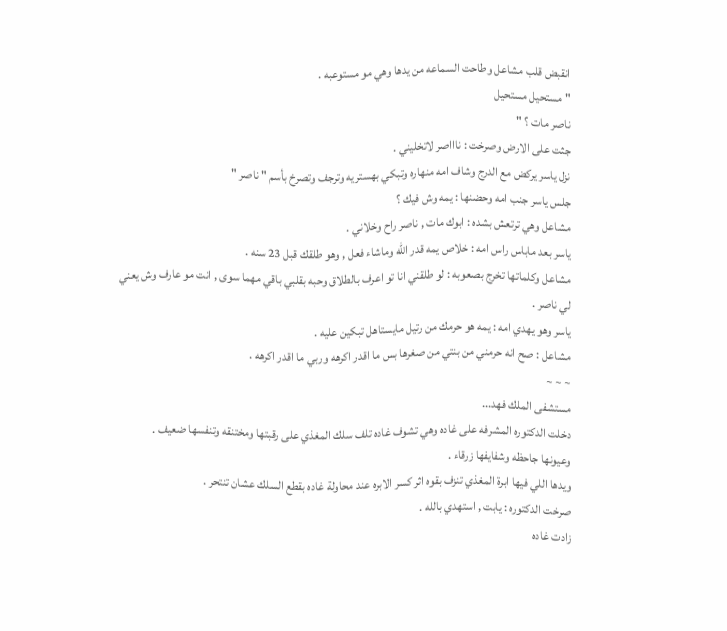انقبض قلب مشاعل وطاحت السماعه من يدها وهي مو مستوعبه .
" مستحيل مستحيل
ناصر مات ؟ "
جثت على الارض وصرخت : ناااصر لاتخليني .
نزل ياسر يركض مع الدرج وشاف امه منهاره وتبكي بهستريه وترجف وتصرخ بأسم " ناصر "
جلس ياسر جنب امه وحضنها : يمه وش فيك ؟
مشاعل وهي ترتعش بشده : ابوك مات , ناصر راح وخلاني .
ياسر بعد ماباس راس امه : خلاص يمه قدر الله وماشاء فعل , وهو طلقك قبل 23 سنه .
مشاعل وكلماتها تخرج بصعوبه : لو طلقني انا تو اعرف بالطلاق وحبه بقلبي باقي مهما سوى , انت مو عارف وش يعني لي ناصر .
ياسر وهو يهدي امه : يمه هو حرمك من رتيل مايستاهل تبكين عليه .
مشاعل : صح انه حرمني من بنتي من صغرها بس ما اقدر اكرهه وربي ما اقدر اكرهه .
~ ~ ~
مستشفى الملك فهد...
دخلت الدكتوره المشرفه على غاده وهي تشوف غاده تلف سلك المغذي على رقبتها ومختنقه وتنفسها ضعيف .
وعيونها جاحظه وشفايفها زرقاء .
ويدها اللي فيها ابرة المغذي تنزف بقوه اثر كسر الابره عند محاولة غاده بقطع السلك عشان تنتحر .
صرخت الدكتوره : يابت , استهدي بالله .
زادت غاده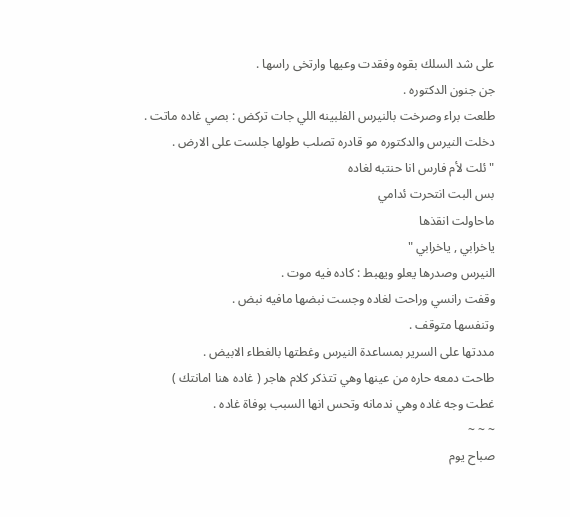على شد السلك بقوه وفقدت وعيها وارتخى راسها .
جن جنون الدكتوره .
طلعت براء وصرخت بالنيرس الفلبينه اللي جات تركض : بصي غاده ماتت .
دخلت النيرس والدكتوره مو قادره تصلب طولها جلست على الارض .
" ئلت لأم فارس انا حنتبه لغاده
بس البت انتحرت ئدامي
ماحاولت انقذها
ياخرابي , ياخرابي "
النيرس وصدرها يعلو ويهبط : كاده فيه موت .
وقفت رانسي وراحت لغاده وجست نبضها مافيه نبض .
وتنفسها متوقف .
مددتها على السرير بمساعدة النيرس وغطتها بالغطاء الابيض .
طاحت دمعه حاره من عينها وهي تتذكر كلام هاجر ( غاده هنا امانتك )
غطت وجه غاده وهي ندمانه وتحس انها السبب بوفاة غاده .
~ ~ ~
صباح يوم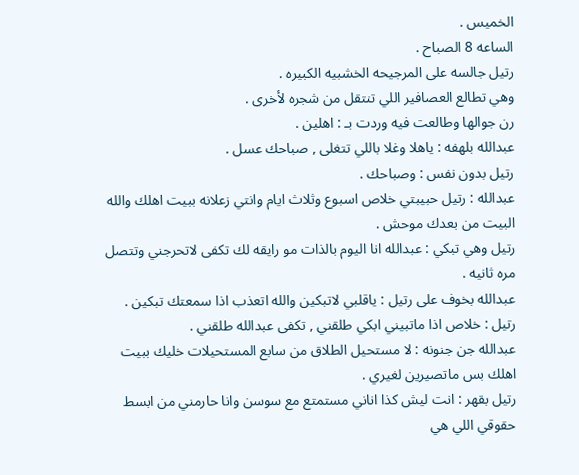الخميس .
الساعه 8 الصباح .
رتيل جالسه على المرجيحه الخشبيه الكبيره .
وهي تطالع العصافير اللي تنتقل من شجره لأخرى .
رن جوالها وطالعت فيه وردت بـ : اهلين .
عبدالله بلهفه : ياهلا وغلا باللي تتغلى , صباحك عسل .
رتيل بدون نفس : وصباحك .
عبدالله : رتيل حبيبتي خلاص اسبوع وثلاث ايام وانتي زعلانه ببيت اهلك والله البيت من بعدك موحش .
رتيل وهي تبكي : عبدالله انا اليوم بالذات مو رايقه لك تكفى لاتحرجني وتتصل مره ثانيه .
عبدالله بخوف على رتيل : ياقلبي لاتبكين والله اتعذب اذا سمعتك تبكين .
رتيل : خلاص اذا ماتبيني ابكي طلقني , تكفى عبدالله طلقني .
عبدالله جن جنونه : لا مستحيل الطلاق من سابع المستحيلات خليك ببيت اهلك بس ماتصيرين لغيري .
رتيل بقهر : انت ليش كذا اناني مستمتع مع سوسن وانا حارمني من ابسط حقوقي اللي هي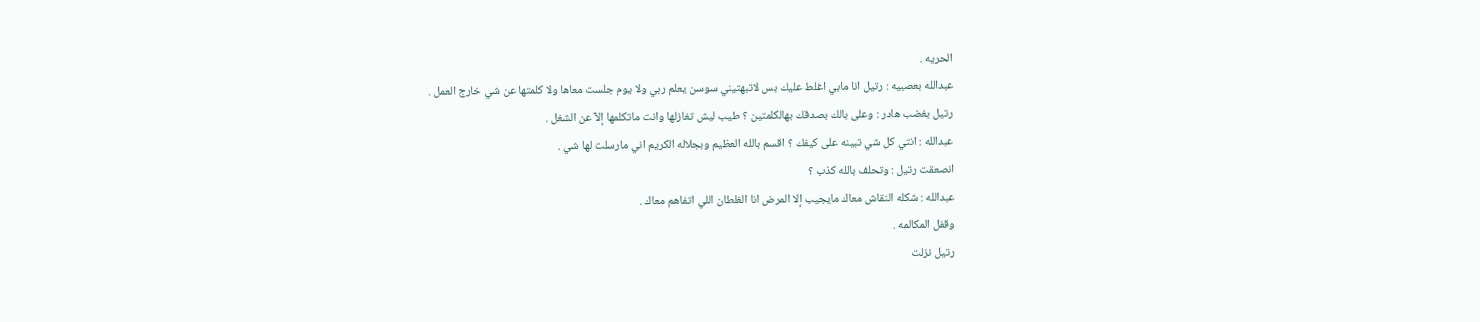الحريه .
عبدالله بعصبيه : رتيل انا مابي اغلط عليك بس لاتبهتيني سوسن يعلم ربي ولا يوم جلست معاها ولا كلمتها عن شي خارج العمل .
رتيل بغضب هادر : وعلى بالك بصدقك بهالكلمتين ؟ طيب ليش تغازلها وانت ماتكلمها إلآ عن الشغل .
عبدالله : انتي كل شي تبينه على كيفك ؟ اقسم بالله العظيم وبجلاله الكريم اني مارسلت لها شي .
انصعقت رتيل : وتحلف بالله كذب ؟
عبدالله : شكله النقاش معاك مايجيب إلا المرض انا الغلطان اللي اتفاهم معاك .
وقفل المكالمه .
رتيل نزلت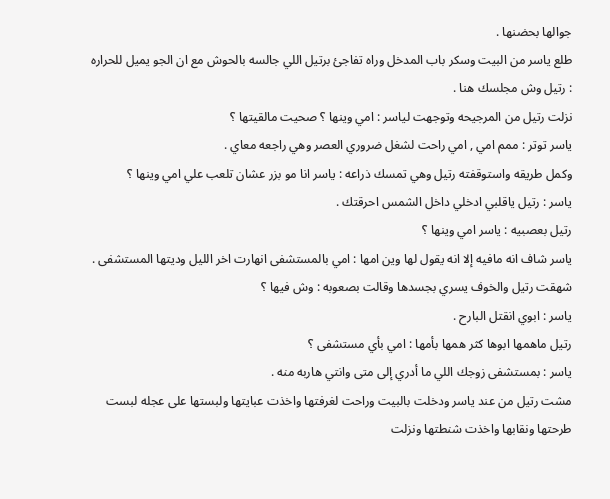جوالها بحضنها .
طلع ياسر من البيت وسكر باب المدخل وراه تفاجئ برتيل اللي جالسه بالحوش مع ان الجو يميل للحراره : رتيل وش مجلسك هنا .
نزلت رتيل من المرجيحه وتوجهت لياسر : امي وينها ؟ صحيت مالقيتها ؟
ياسر توتر : ممم امي , امي راحت لشغل ضروري العصر وهي راجعه معاي .
وكمل طريقه واستوقفته رتيل وهي تمسك ذراعه : ياسر انا مو بزر عشان تلعب علي امي وينها ؟
ياسر : رتيل ياقلبي ادخلي داخل الشمس احرقتك .
رتيل بعصبيه : ياسر امي وينها ؟
ياسر شاف انه مافيه إلا انه يقول لها وين امها : امي بالمستشفى انهارت اخر الليل وديتها المستشفى .
شهقت رتيل والخوف يسري بجسدها وقالت بصعوبه : وش فيها ؟
ياسر : ابوي انقتل البارح .
رتيل ماهمها ابوها كثر همها بأمها : امي بأي مستشفى ؟
ياسر : بمستشفى زوجك اللي ما أدري إلى متى وانتي هاربه منه .
مشت رتيل من عند ياسر ودخلت بالبيت وراحت لغرفتها واخذت عبايتها ولبستها على عجله لبست طرحتها ونقابها واخذت شنطتها ونزلت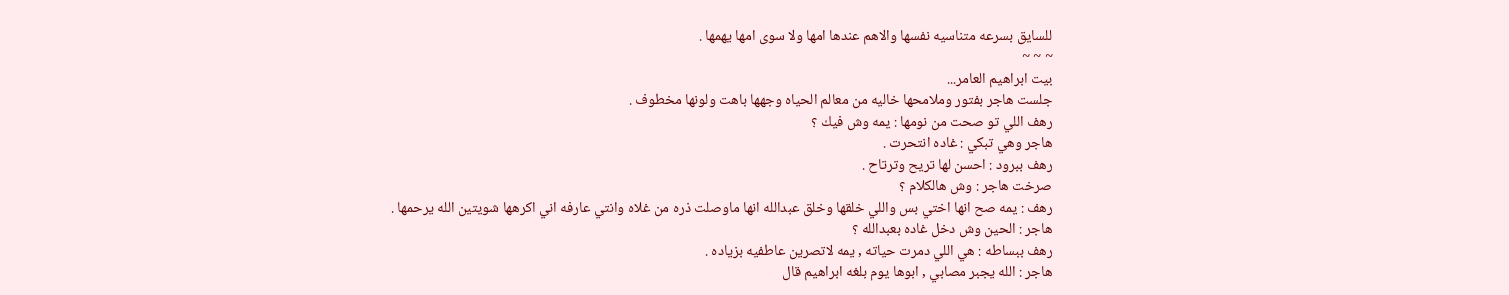للسايق بسرعه متناسيه نفسها والاهم عندها امها ولا سوى امها يهمها .
~ ~ ~
بيت ابراهيم العامر...
جلست هاجر بفتور وملامحها خاليه من معالم الحياه وجهها باهت ولونها مخطوف .
رهف اللي تو صحت من نومها : يمه وش فيك ؟
هاجر وهي تبكي : غاده انتحرت .
رهف ببرود : احسن لها تريح وترتاح .
صرخت هاجر : وش هالكلام ؟
رهف : يمه صح انها اختي بس واللي خلقها وخلق عبدالله انها ماوصلت ذره من غلاه وانتي عارفه اني اكرهها شويتين الله يرحمها .
هاجر : الحين وش دخل غاده بعبدالله ؟
رهف ببساطه : هي اللي دمرت حياته , يمه لاتصرين عاطفيه بزياده .
هاجر : الله يجبر مصابي , ابوها يوم بلغه ابراهيم قال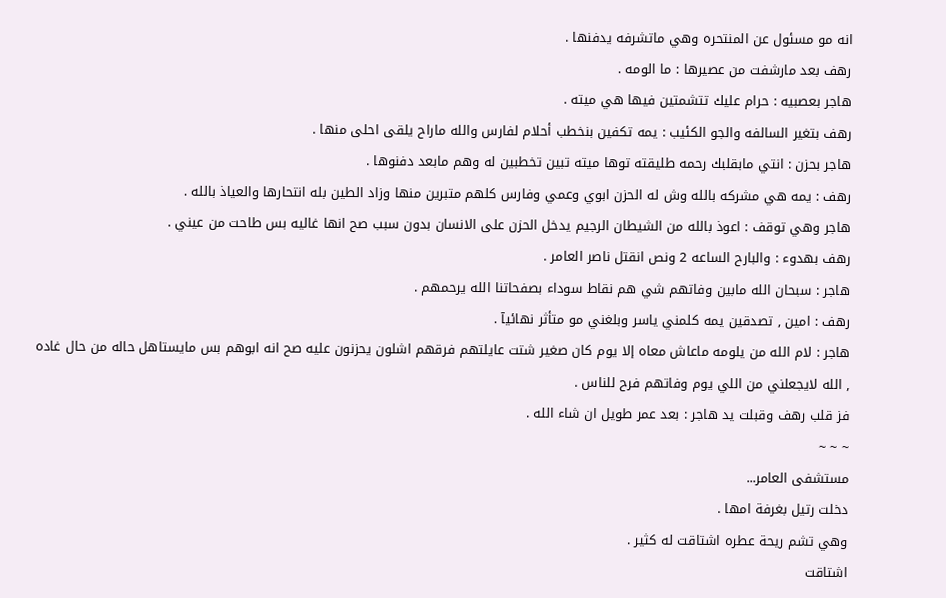انه مو مسئول عن المنتحره وهي ماتشرفه يدفنها .
رهف بعد مارشفت من عصيرها : ما الومه .
هاجر بعصبيه : حرام عليك تتشمتين فيها هي ميته .
رهف بتغير السالفه والجو الكئيب : يمه تكفين بنخطب أحلام لفارس والله ماراح يلقى احلى منها .
هاجر بحزن : انتي مابقلبك رحمه طليقته توها ميته تبين تخطبين له وهم مابعد دفنوها .
رهف : يمه هي مشركه بالله وش له الحزن ابوي وعمي وفارس كلهم متبرين منها وزاد الطين بله انتحارها والعياذ بالله .
هاجر وهي توقف : اعوذ بالله من الشيطان الرجيم يدخل الحزن على الانسان بدون سبب صح انها غاليه بس طاحت من عيني .
رهف بهدوء : والبارح الساعه 2 ونص انقتل ناصر العامر .
هاجر : سبحان الله مابين وفاتهم شي هم نقاط سوداء بصفحاتنا الله يرحمهم .
رهف : امين , تصدقين يمه كلمني ياسر وبلغني مو متأثر نهائيآ .
هاجر : لام الله من يلومه ماعاش معاه إلا يوم كان صغير شتت عايلتهم فرقهم اشلون يحزنون عليه صح انه ابوهم بس مايستاهل حاله من حال غاده , الله لايجعلني من اللي يوم وفاتهم فرح للناس .
فز قلب رهف وقبلت يد هاجر : بعد عمر طويل ان شاء الله .
~ ~ ~
مستشفى العامر...
دخلت رتيل بغرفة امها .
وهي تشم ريحة عطره اشتاقت له كثير .
اشتاقت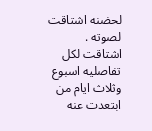لحضنه اشتاقت لصوته .
اشتاقت لكل تفاصليه اسبوع وثلاث ايام من ابتعدت عنه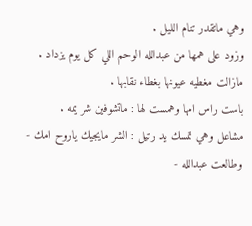وهي ماتقدر تنام الليل .
وزود على همها من عبدالله الوحم اللي كل يوم يزداد .
مازالت مغطيه عيونها بغطاء نقابها .
باست راس امها وهمست لها : ماتشوفين شر يمه .
مشاعل وهي تمسك يد رتيل : الشر مايجيك ياروح امك - وطالعت عبدالله -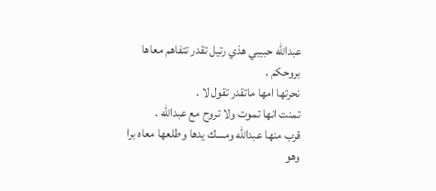عبدالله حبيبي هذي رتيل تقدر تتفاهم معاها بروحكم .
نحرتها امها ماتقدر تقول لا .
تمنت انها تموت ولا تروح مع عبدالله .
قرب منها عبدالله ومسك يدها وطلعها معاه برا وهو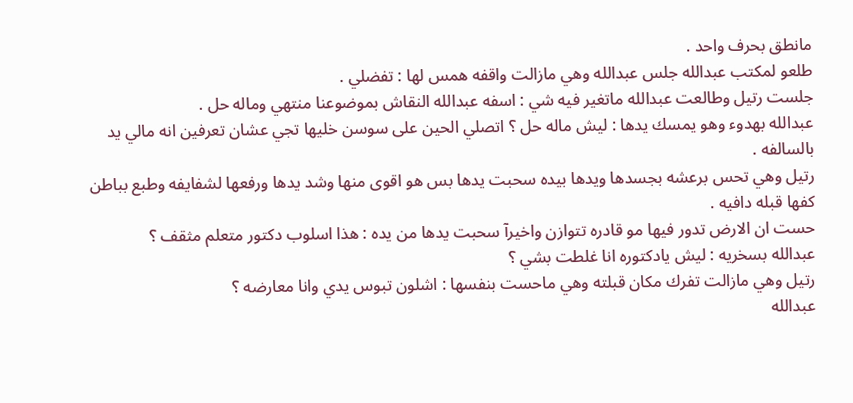مانطق بحرف واحد .
طلعو لمكتب عبدالله جلس عبدالله وهي مازالت واقفه همس لها : تفضلي .
جلست رتيل وطالعت عبدالله ماتغير فيه شي : اسفه عبدالله النقاش بموضوعنا منتهي وماله حل .
عبدالله بهدوء وهو يمسك يدها : ليش ماله حل ؟ اتصلي الحين على سوسن خليها تجي عشان تعرفين انه مالي يد بالسالفه .
رتيل وهي تحس برعشه بجسدها ويدها بيده سحبت يدها بس هو اقوى منها وشد يدها ورفعها لشفايفه وطبع بباطن كفها قبله دافيه .
حست ان الارض تدور فيها مو قادره تتوازن واخيرآ سحبت يدها من يده : هذا اسلوب دكتور متعلم مثقف ؟
عبدالله بسخريه : ليش يادكتوره انا غلطت بشي ؟
رتيل وهي مازالت تفرك مكان قبلته وهي ماحست بنفسها : اشلون تبوس يدي وانا معارضه ؟
عبدالله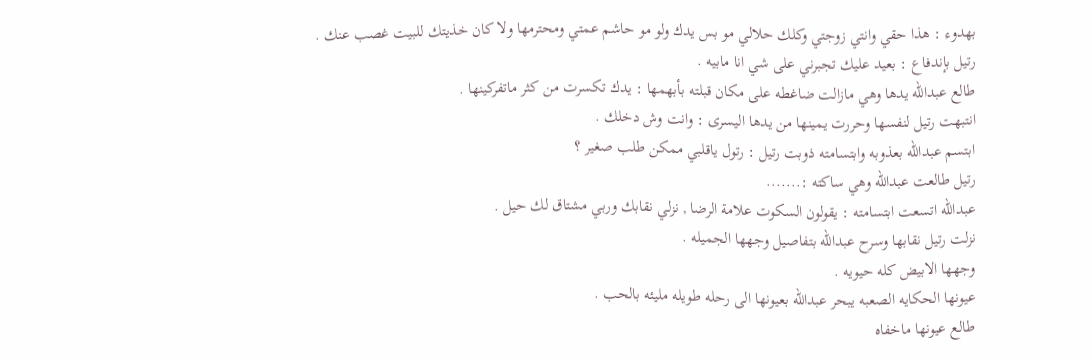بهدوء : هذا حقي وانتي زوجتي وكلك حلالي مو بس يدك ولو مو حاشم عمتي ومحترمها ولا كان خذيتك للبيت غصب عنك .
رتيل بإندفاع : بعيد عليك تجبرني على شي انا مابيه .
طالع عبدالله يدها وهي مازالت ضاغطه على مكان قبلته بأبهمها : يدك تكسرت من كثر ماتفركينها .
انتبهت رتيل لنفسها وحررت يمينها من يدها اليسرى : وانت وش دخلك .
ابتسم عبدالله بعذوبه وابتسامته ذوبت رتيل : رتول ياقلبي ممكن طلب صغير ؟
رتيل طالعت عبدالله وهي ساكته :.......
عبدالله اتسعت ابتسامته : يقولون السكوت علامة الرضا , نزلي نقابك وربي مشتاق لك حيل .
نزلت رتيل نقابها وسرح عبدالله بتفاصيل وجهها الجميله .
وجهها الابيض كله حيويه .
عيونها الحكايه الصعبه يبحر عبدالله بعيونها الى رحله طويله مليئه بالحب .
طالع عيونها ماخفاه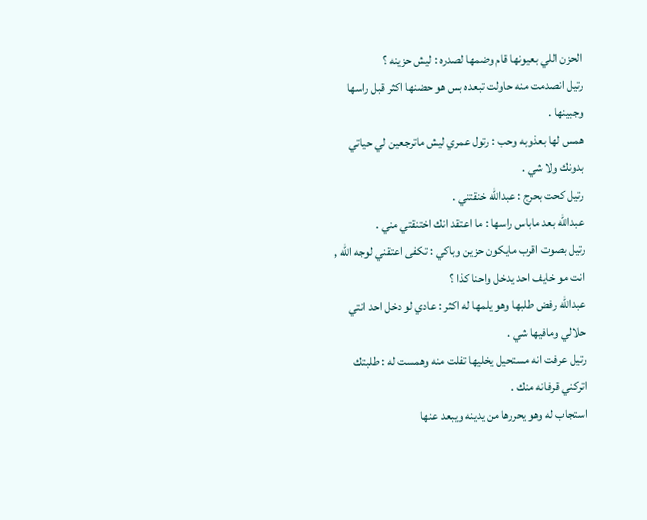الحزن اللي بعيونها قام وضمها لصدره : ليش حزينه ؟
رتيل انصدمت منه حاولت تبعده بس هو حضنها اكثر قبل راسها وجبينها .
همس لها بعذوبه وحب : رتول عمري ليش ماترجعين لي حياتي بدونك ولا شي .
رتيل كحت بحرج : عبدالله خنقتني .
عبدالله بعد ماباس راسها : ما اعتقد انك اختنقتي مني .
رتيل بصوت اقرب مايكون حزين وباكي : تكفى اعتقني لوجه الله , انت مو خايف احد يدخل واحنا كذا ؟
عبدالله رفض طلبها وهو يلمها له اكثر : عادي لو دخل احد انتي حلالي ومافيها شي .
رتيل عرفت انه مستحيل يخليها تفلت منه وهمست له : طلبتك اتركني قرفانه منك .
استجاب له وهو يحررها من يدينه ويبعد عنها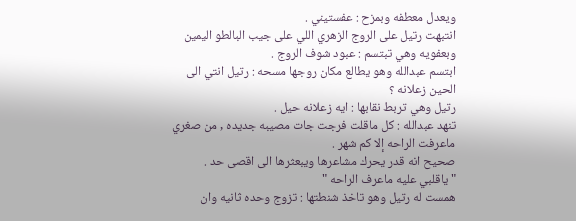ويعدل معطفه وبمزح : عفستيني .
انتبهت رتيل على الروج الزهري اللي على جيب البالطو اليمين وبعفويه وهي تبتسم : عبود شوف الروج .
ابتسم عبدالله وهو يطالع مكان روجها مسحه : رتيل انتي الى الحين زعلانه ؟
رتيل وهي تربط نقابها : ايه زعلانه حيل .
تنهد عبدالله : كل ماقلت فرجت جات مصيبه جديده , من صغري ماعرفت الراحه إلا كم شهر .
صحيح انه قدر يحرك مشاعرها ويبعثرها الى اقصى حد .
" ياقلبي عليه ماعرف الراحه "
همست له رتيل وهو تاخذ شنطتها : تزوج وحده ثانيه وان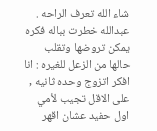شاء الله تعرف الراحه .
عبدالله خطرت بباله فكره يمكن تروضها وتقلب حالها من الزعل للغيره : انا افكر اتزوج وحده ثانيه , على الاقل تجيب لأمي اول حفيد عشان اقهر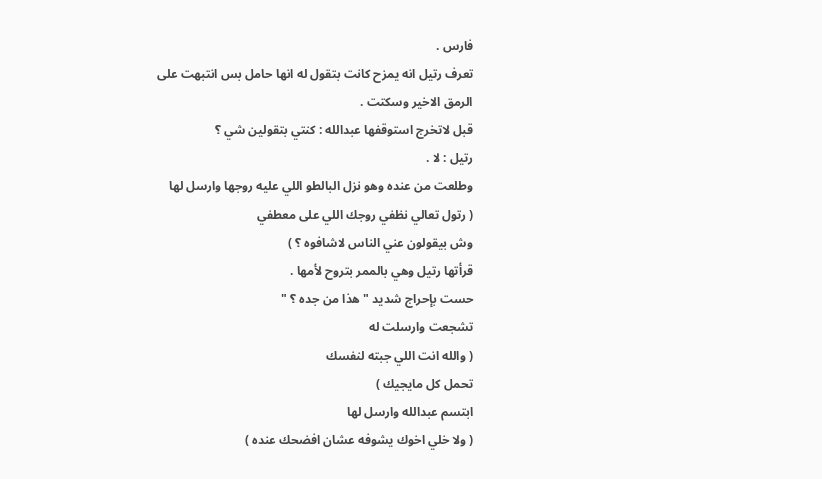فارس .
تعرف رتيل انه يمزح كانت بتقول له انها حامل بس انتبهت على الرمق الاخير وسكتت .
قبل لاتخرج استوقفها عبدالله : كنتي بتقولين شي ؟
رتيل : لا .
وطلعت من عنده وهو نزل البالطو اللي عليه روجها وارسل لها
( رتول تعالي نظفي روجك اللي على معطفي
وش بيقولون عني الناس لاشافوه ؟ )
قرأتها رتيل وهي بالممر بتروح لأمها .
حست بإحراج شديد " هذا من جده ؟ "
تشجعت وارسلت له
( والله انت اللي جبته لنفسك
تحمل كل مايجيك )
ابتسم عبدالله وارسل لها
( ولا خلي اخوك يشوفه عشان افضحك عنده )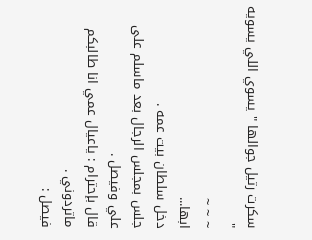سكرت رتيل جوالها " يسوي اللي يسويه "
~ ~ ~
ابها...
دخل سلطان بيت عمه .
جلس بمجلس الرجال بعد ماسلم على علي وفيصل .
قال بإحترام : ياعيال عمي انا طالبكم ماتردوني .
فيصل :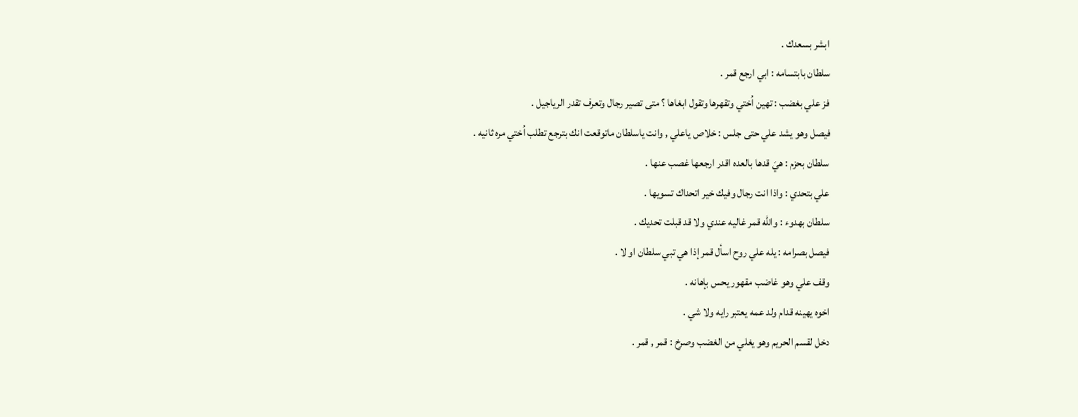ابشر بسعدك .
سلطان بابتسامه : ابي ارجع قمر .
فز علي بغضب : تهين اُختي وتقهرها وتقول ابغاها ؟ متى تصير رجال وتعرف تقدر الرياجيل .
فيصل وهو يشد علي حتى جلس : خلاص ياعلي , وانت ياسلطان ماتوقعت انك بترجع تطلب اُختي مره ثانيه .
سلطان بحزم : هيَ قدها بالعده اقدر ارجعها غصب عنها .
علي بتحدي : واذا انت رجال وفيك خير اتحداك تسويها .
سلطان بهدوء : والله قمر غاليه عندي ولا قد قبلت تحديك .
فيصل بصرامه : يله علي روح اسأل قمر إذا هي تبي سلطان او لا .
وقف علي وهو غاضب مقهور يحس بإهانه .
اخوه يهينه قدام ولد عمه يعتبر رايه ولا شي .
دخل لقسم الحريم وهو يغلي من الغضب وصرخ : قمر , قمر .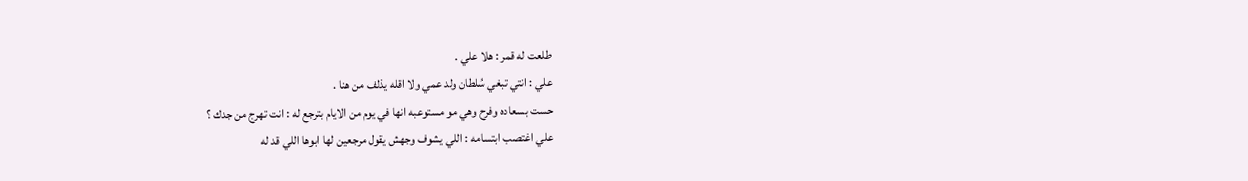طلعت له قمر : هلا علي .
علي : انتي تبغي سُلطان ولد عمي ولا اقله يذلف من هنا .
حست بسعاده وفرح وهي مو مستوعبه انها في يوم من الايام بترجع له : انت تهرج من جدك ؟
علي اغتصب ابتسامه : اللي يشوف وجهش يقول مرجعين لها ابوها اللي قد له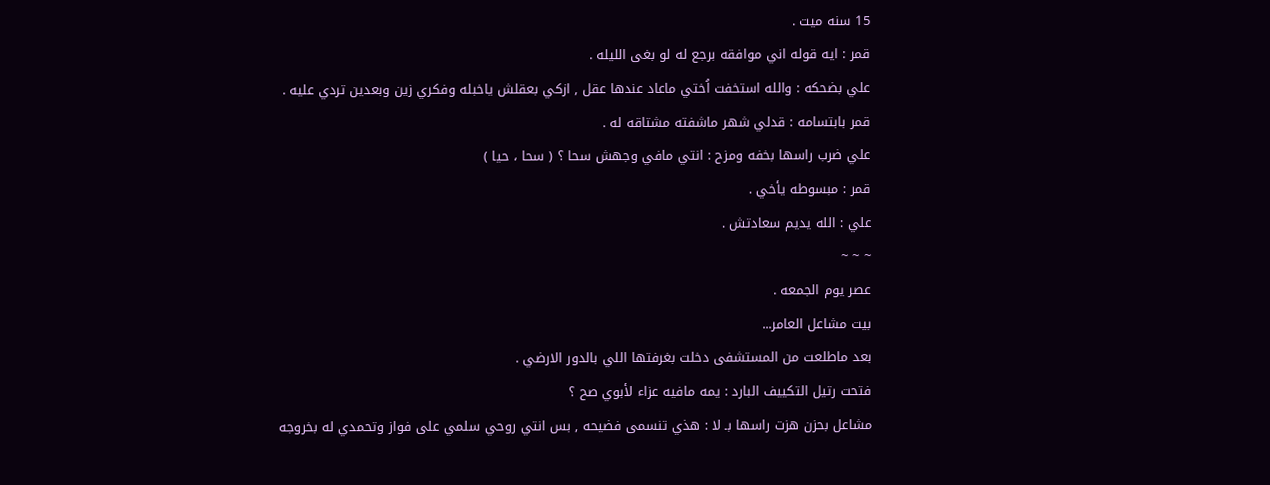15 سنه ميت .
قمر : ايه قوله اني موافقه برجع له لو بغى الليله .
علي بضحكه : والله استخفت اُختي ماعاد عندها عقل , ازكي بعقلش ياخبله وفكري زين وبعدين تردي عليه .
قمر بابتسامه : قدلي شهر ماشفته مشتاقه له .
علي ضرب راسها بخفه ومزح : انتي مافي وجهش سحا ؟ ( سحا ، حيا )
قمر : مبسوطه يأخي .
علي : الله يديم سعادتش .
~ ~ ~
عصر يوم الجمعه .
بيت مشاعل العامر...
بعد ماطلعت من المستشفى دخلت بغرفتها اللي بالدور الارضي .
فتحت رتيل التكييف البارد : يمه مافيه عزاء لأبوي صح ؟
مشاعل بحزن هزت راسها بـ لا : هذي تنسمى فضيحه , بس انتي روحي سلمي على فواز وتحمدي له بخروجه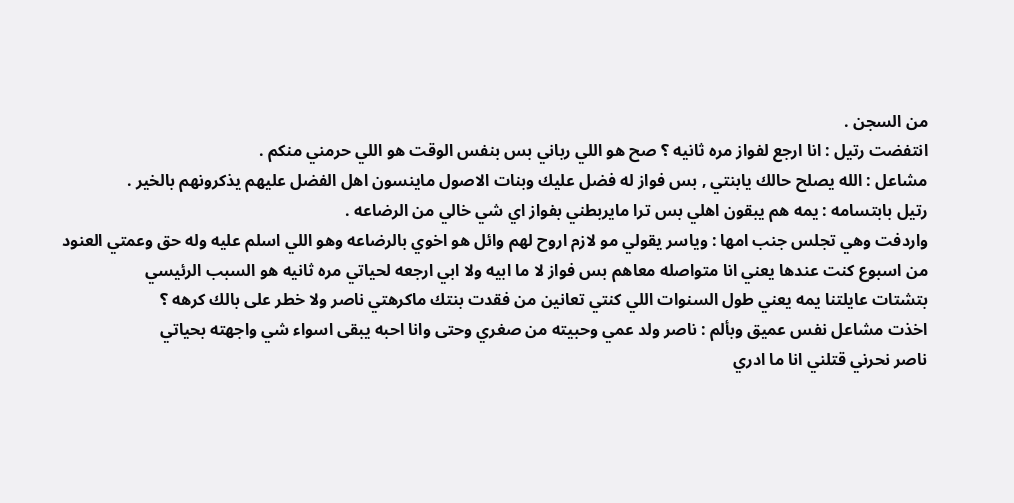من السجن .
انتفضت رتيل : انا ارجع لفواز مره ثانيه ؟ صح هو اللي رباني بس بنفس الوقت هو اللي حرمني منكم .
مشاعل : الله يصلح حالك يابنتي , بس فواز له فضل عليك وبنات الاصول ماينسون اهل الفضل عليهم يذكرونهم بالخير .
رتيل بابتسامه : يمه هم يبقون اهلي بس ترا مايربطني بفواز اي شي خالي من الرضاعه .
واردفت وهي تجلس جنب امها : وياسر يقولي مو لازم اروح لهم وائل هو اخوي بالرضاعه وهو اللي اسلم عليه وله حق وعمتي العنود
من اسبوع كنت عندها يعني انا متواصله معاهم بس فواز لا ما ابيه ولا ابي ارجعه لحياتي مره ثانيه هو السبب الرئيسي
بتشتات عايلتنا يمه يعني طول السنوات اللي كنتي تعانين من فقدت بنتك ماكرهتي ناصر ولا خطر على بالك كرهه ؟
اخذت مشاعل نفس عميق وبألم : ناصر ولد عمي وحبيته من صغري وحتى وانا احبه يبقى اسواء شي واجهته بحياتي
ناصر نحرني قتلني انا ما ادري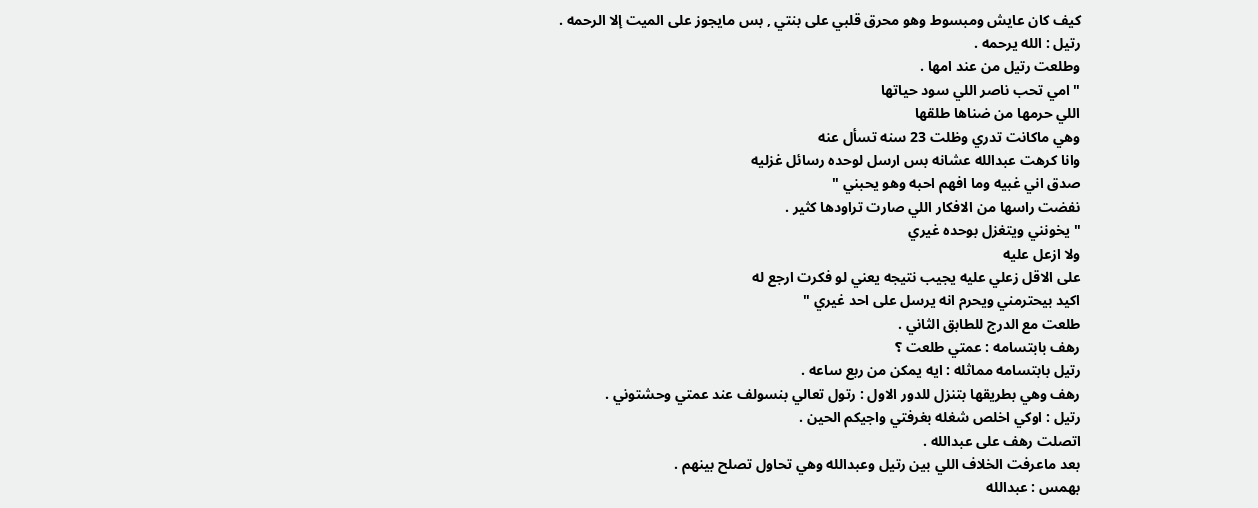كيف كان عايش ومبسوط وهو محرق قلبي على بنتي , بس مايجوز على الميت إلا الرحمه .
رتيل : الله يرحمه .
وطلعت رتيل من عند امها .
" امي تحب ناصر اللي سود حياتها
اللي حرمها من ضناها طلقها
وهي ماكانت تدري وظلت 23 سنه تسأل عنه
وانا كرهت عبدالله عشانه بس ارسل لوحده رسائل غزليه
صدق اني غبيه وما افهم احبه وهو يحبني "
نفضت راسها من الافكار اللي صارت تراودها كثير .
" يخونني ويتغزل بوحده غيري
ولا ازعل عليه
على الاقل زعلي عليه يجيب نتيجه يعني لو فكرت ارجع له
اكيد بيحترمني ويحرم انه يرسل على احد غيري "
طلعت مع الدرج للطابق الثاني .
رهف بابتسامه : عمتي طلعت ؟
رتيل بابتسامه مماثله : ايه يمكن من ربع ساعه .
رهف وهي بطريقها بتنزل للدور الاول : رتول تعالي بنسولف عند عمتي وحشتوني .
رتيل : اوكي اخلص شغله بغرفتي واجيكم الحين .
اتصلت رهف على عبدالله .
بعد ماعرفت الخلاف اللي بين رتيل وعبدالله وهي تحاول تصلح بينهم .
بهمس : عبدالله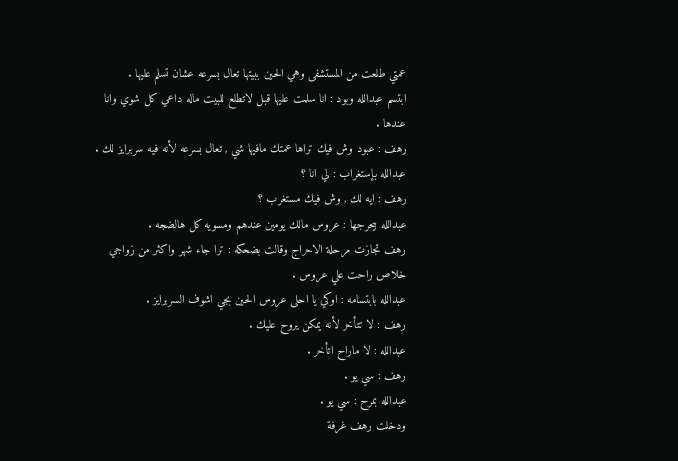عمتي طلعت من المستشفى وهي الحين ببيتها تعال بسرعه عشان تسلم عليها .
ابتسم عبدالله وبود : انا سلمت عليها قبل لاتطلع للبيت ماله داعي كل شوي وانا عندها .
رهف : عبود وش فيك تراها عمتك مافيها شي , تعال بسرعه لأنه فيه سربرايز لك .
عبدالله بإستغراب : لي انا ؟
رهف : ايه لك , وش فيك مستغرب ؟
عبدالله بيحرجها : عروس مالك يومين عندهم ومسويه كل هالضجه .
رهف تجازت مرحلة الاحراج وقالت بضحكه : ترا جاء شهر واكثر من زواجي خلاص راحت علي عروس .
عبدالله بابتسامه : اوكي يا احلى عروس الحين بجي اشوف السربرايز .
رهف : لا تتأخر لأنه يمكن يروح عليك .
عبدالله : لا ماراح اتأخر .
رهف : سي يو .
عبدالله بمرح : سي يو .
ودخلت رهف غرفة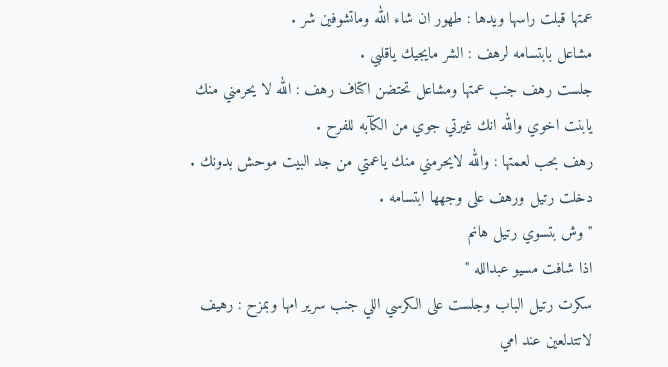عمتها قبلت راسها ويدها : طهور ان شاء الله وماتشوفين شر .
مشاعل بابتسامه لرهف : الشر مايجيك ياقلبي .
جلست رهف جنب عمتها ومشاعل تحتضن اكتاف رهف : الله لا يحرمني منك يابنت اخوي والله انك غيرتي جوي من الكآبه للفرح .
رهف بحب لعمتها : والله لايحرمني منك ياعمتي من جد البيت موحش بدونك .
دخلت رتيل ورهف على وجهها ابتسامه .
" وش بتسوي رتيل هانم
اذا شافت مسيو عبدالله "
سكرت رتيل الباب وجلست على الكرسي اللي جنب سرير امها وبمزح : رهيف لاتتدلعين عند امي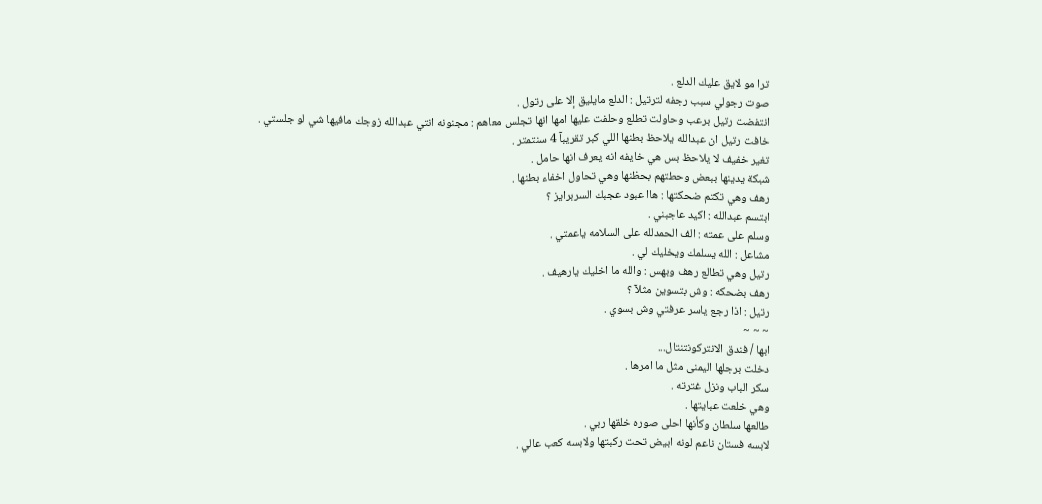ترا مو لايق عليك الدلع .
صوت رجولي سبب رجفه لترتيل : الدلع مايليق إلا على رتول .
انتفضت رتيل برعب وحاولت تطلع وحلفت عليها امها انها تجلس معاهم : مجنونه انتي عبدالله زوجك مافيها شي لو جلستي .
خافت رتيل ان عبدالله يلاحظ بطنها اللي كبر تقريبآ 4 سنتمتر .
تغير خفيف لا يلاحظ بس هي خايفه انه يعرف انها حامل .
شبكة يدينها ببعض وحطتهم بحظنها وهي تحاول اخفاء بطنها .
رهف وهي تكتم ضحكتها : هاا عبود عجبك السربرايز ؟
ابتسم عبدالله : اكيد عاجبني .
وسلم على عمته : الف الحمدلله على السلامه ياعمتي .
مشاعل : الله يسلمك ويخليك لي .
رتيل وهي تطالع رهف وبهس : والله ما اخليك يارهيف .
رهف بضحكه : وش بتسوين مثلآ ؟
رتيل : اذا رجع ياسر عرفتي وش بسوي .
~ ~ ~
ابها / فندق الانتركونتنتال...
دخلت برجلها اليمنى مثل ما امرها .
سكر الباب ونزل غترته .
وهي خلعت عبايتها .
طالعها سلطان وكأنها احلى صوره خلقها ربي .
لابسه فستان ناعم لونه ابيض تحت ركبتها ولابسه كعب عالي .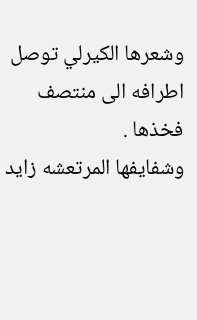وشعرها الكيرلي توصل اطرافه الى منتصف فخذها .
وشفايفها المرتعشه زايد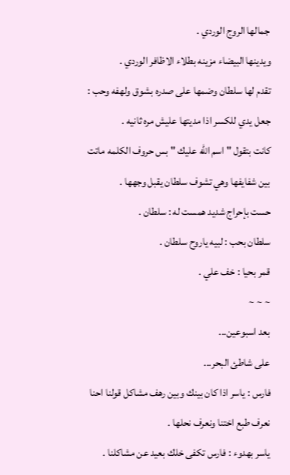جمالها الروج الوردي .
ويدينها البيضاء مزينه بطلاء الاظافر الوردي .
تقدم لها سلطان وضمها على صدره بشوق ولهفه وحب : جعل يدي للكسر اذا مديتها عليش مره ثانيه .
كانت بتقول " اسم الله عليك " بس حروف الكلمه ماتت بين شفايفها وهي تشوف سلطان يقبل وجهها .
حست بإحراج شديد همست له : سلطان .
سلطان بحب : لبيه ياروح سلطان .
قمر بحيا : خف علي .
~ ~ ~
بعد اسبوعين...
على شاطئ البحر...
فارس : ياسر اذا كان بينك وبين رهف مشاكل قولنا احنا نعرف طبع اختنا ونعرف نحلها .
ياسر بهدوء : فارس تكفى خلك بعيد عن مشاكلنا .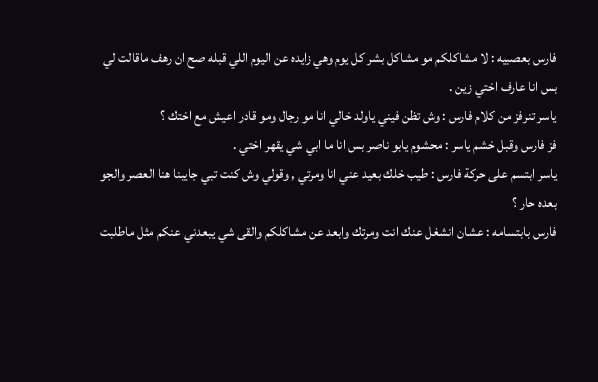فارس بعصبيه : لا مشاكلكم مو مشاكل بشر كل يوم وهي زايده عن اليوم اللي قبله صح ان رهف ماقالت لي بس انا عارف اختي زين .
ياسر تنرفز من كلام فارس : وش تظن فيني ياولد خالي انا مو رجال ومو قادر اعيش مع اختك ؟
فز فارس وقبل خشم ياسر : محشوم يابو ناصر بس انا ما ابي شي يقهر اختي .
ياسر ابتسم على حركة فارس : طيب خلك بعيد عني انا ومرتي , وقولي وش كنت تبي جايبنا هنا العصر والجو بعده حار ؟
فارس بابتسامه : عشان انشغل عنك انت ومرتك وابعد عن مشاكلكم والقى شي يبعدني عنكم مثل ماطلبت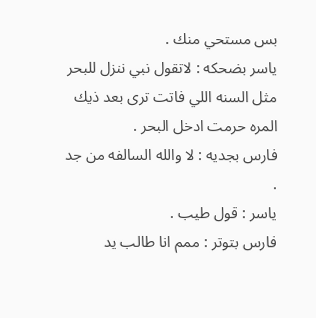بس مستحي منك .
ياسر بضحكه : لاتقول نبي ننزل للبحر مثل السنه اللي فاتت ترى بعد ذيك المره حرمت ادخل البحر .
فارس بجديه : لا والله السالفه من جد .
ياسر : قول طيب .
فارس بتوتر : ممم انا طالب يد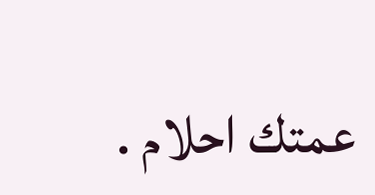عمتك احلام .